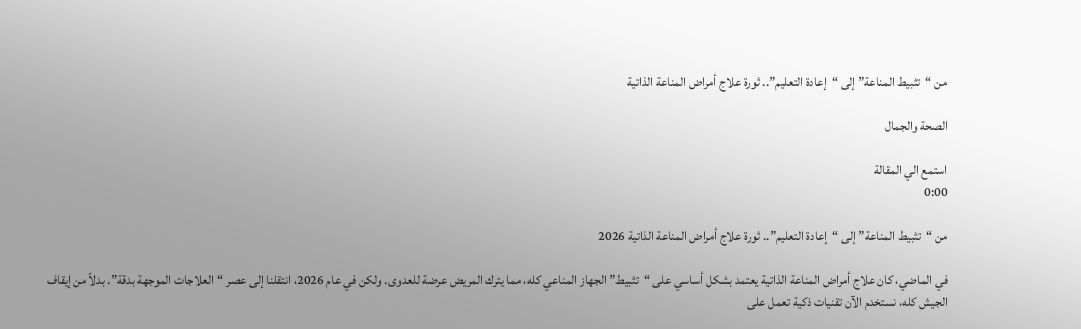من “تثبيط المناعة” إلى “إعادة التعليم”.. ثورة علاج أمراض المناعة الذاتية

الصحة والجمال

استمع الي المقالة
0:00

من “تثبيط المناعة” إلى “إعادة التعليم”.. ثورة علاج أمراض المناعة الذاتية 2026

في الماضي، كان علاج أمراض المناعة الذاتية يعتمد بشكل أساسي على “تثبيط” الجهاز المناعي كله، مما يترك المريض عرضة للعدوى. ولكن في عام 2026، انتقلنا إلى عصر “العلاجات الموجهة بدقة”. بدلاً من إيقاف الجيش كله، نستخدم الآن تقنيات ذكية تعمل على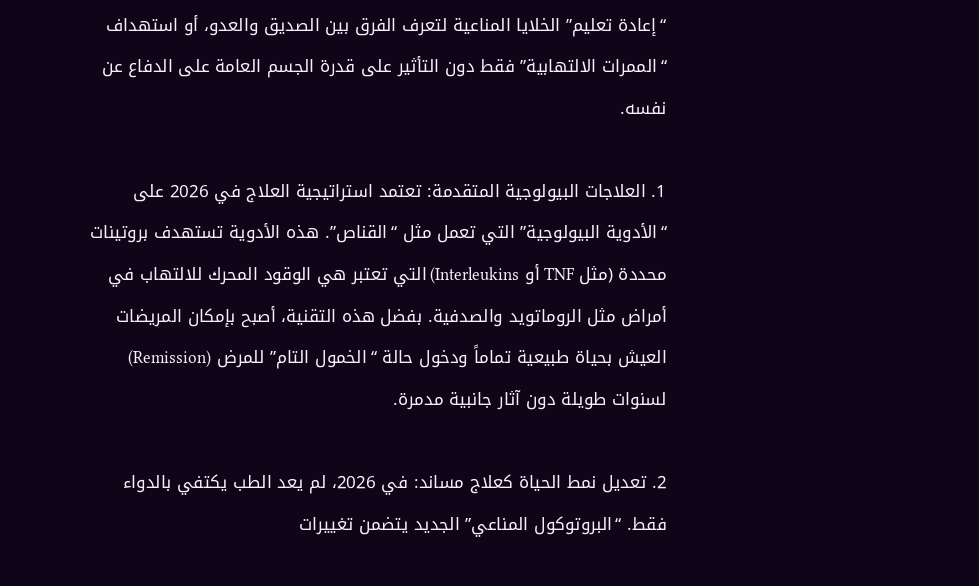“إعادة تعليم” الخلايا المناعية لتعرف الفرق بين الصديق والعدو، أو استهداف “الممرات الالتهابية” فقط دون التأثير على قدرة الجسم العامة على الدفاع عن نفسه.

1. العلاجات البيولوجية المتقدمة: تعتمد استراتيجية العلاج في 2026 على “الأدوية البيولوجية” التي تعمل مثل “القناص”. هذه الأدوية تستهدف بروتينات محددة (مثل TNF أو Interleukins) التي تعتبر هي الوقود المحرك للالتهاب في أمراض مثل الروماتويد والصدفية. بفضل هذه التقنية، أصبح بإمكان المريضات العيش بحياة طبيعية تماماً ودخول حالة “الخمول التام” للمرض (Remission) لسنوات طويلة دون آثار جانبية مدمرة.

2. تعديل نمط الحياة كعلاج مساند: في 2026، لم يعد الطب يكتفي بالدواء فقط. “البروتوكول المناعي” الجديد يتضمن تغييرات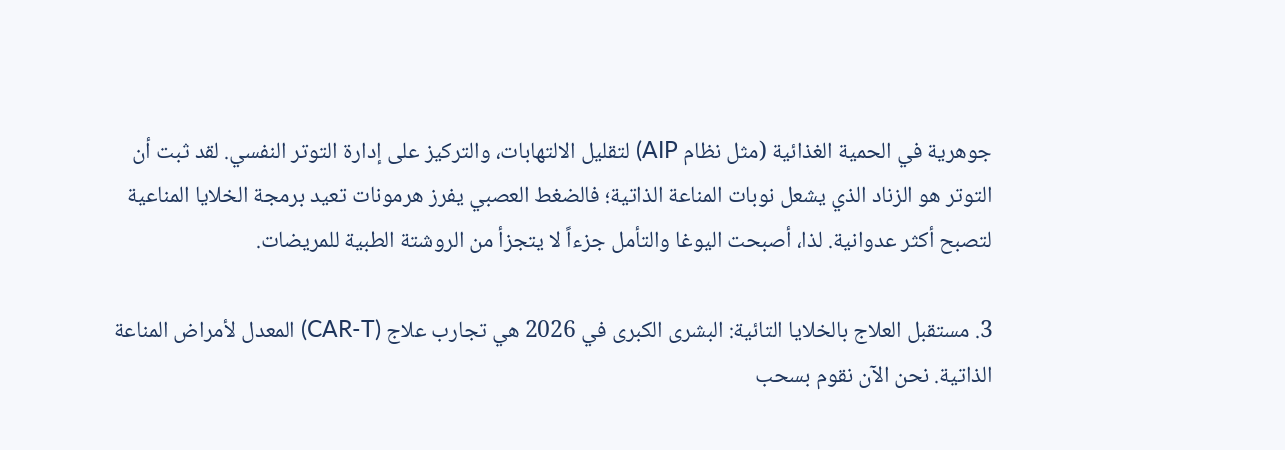جوهرية في الحمية الغذائية (مثل نظام AIP) لتقليل الالتهابات، والتركيز على إدارة التوتر النفسي. لقد ثبت أن التوتر هو الزناد الذي يشعل نوبات المناعة الذاتية؛ فالضغط العصبي يفرز هرمونات تعيد برمجة الخلايا المناعية لتصبح أكثر عدوانية. لذا، أصبحت اليوغا والتأمل جزءاً لا يتجزأ من الروشتة الطبية للمريضات.

3. مستقبل العلاج بالخلايا التائية: البشرى الكبرى في 2026 هي تجارب علاج (CAR-T) المعدل لأمراض المناعة الذاتية. نحن الآن نقوم بسحب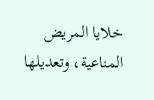خلايا المريض المناعية، وتعديلها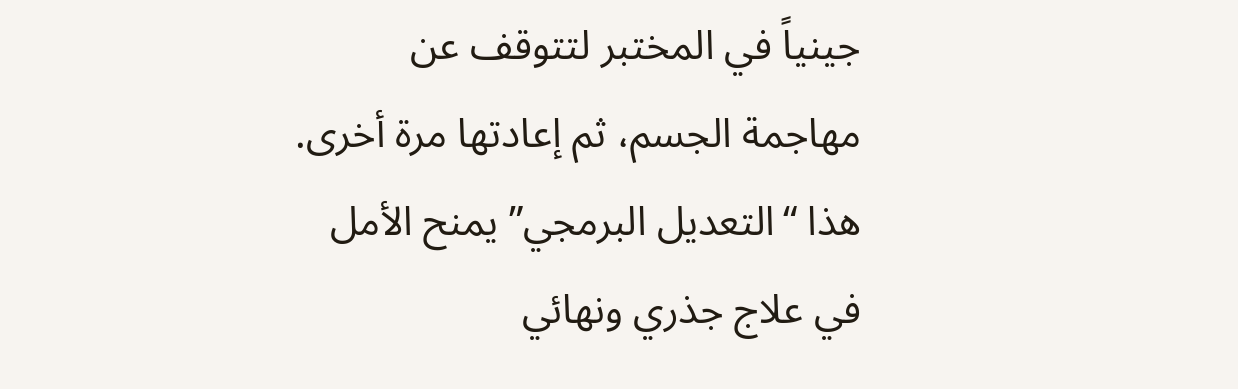جينياً في المختبر لتتوقف عن مهاجمة الجسم، ثم إعادتها مرة أخرى. هذا “التعديل البرمجي” يمنح الأمل في علاج جذري ونهائي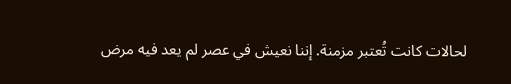لحالات كانت تُعتبر مزمنة. إننا نعيش في عصر لم يعد فيه مرض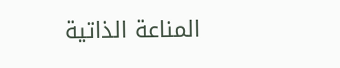المناعة الذاتية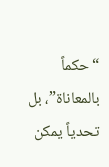“حكماً بالمعاناة”، بل تحدياً يمكن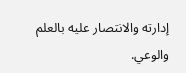إدارته والانتصار عليه بالعلم والوعي.